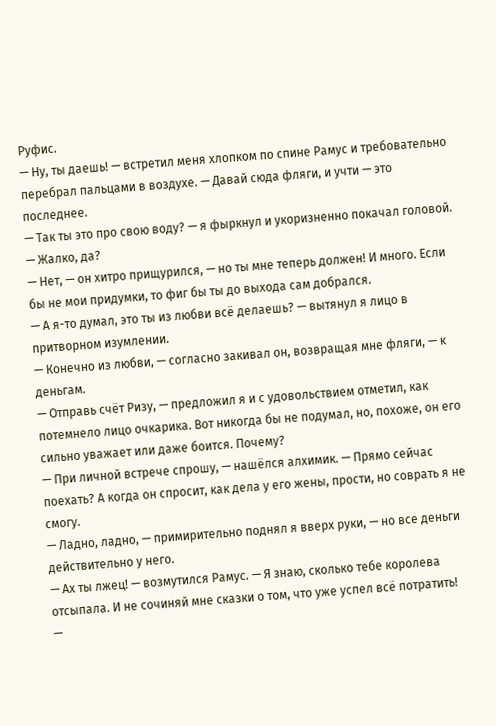Руфис.
— Ну, ты даешь! — встретил меня хлопком по спине Рамус и требовательно перебрал пальцами в воздухе. — Давай сюда фляги, и учти — это последнее.
— Так ты это про свою воду? — я фыркнул и укоризненно покачал головой. — Жалко, да?
— Нет, — он хитро прищурился, — но ты мне теперь должен! И много. Если бы не мои придумки, то фиг бы ты до выхода сам добрался.
— А я-то думал, это ты из любви всё делаешь? — вытянул я лицо в притворном изумлении.
— Конечно из любви, — согласно закивал он, возвращая мне фляги, — к деньгам.
— Отправь счёт Ризу, — предложил я и с удовольствием отметил, как потемнело лицо очкарика. Вот никогда бы не подумал, но, похоже, он его сильно уважает или даже боится. Почему?
— При личной встрече спрошу, — нашёлся алхимик. — Прямо сейчас поехать? А когда он спросит, как дела у его жены, прости, но соврать я не смогу.
— Ладно, ладно, — примирительно поднял я вверх руки, — но все деньги действительно у него.
— Ах ты лжец! — возмутился Рамус. — Я знаю, сколько тебе королева отсыпала. И не сочиняй мне сказки о том, что уже успел всё потратить!
—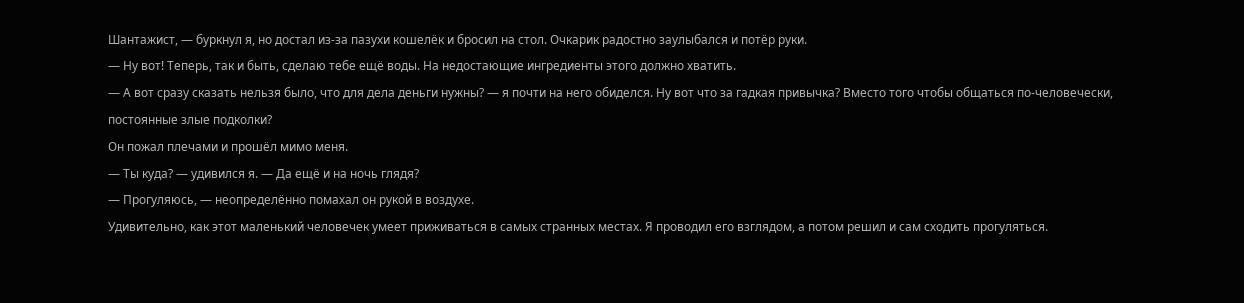Шантажист, — буркнул я, но достал из-за пазухи кошелёк и бросил на стол. Очкарик радостно заулыбался и потёр руки.
— Ну вот! Теперь, так и быть, сделаю тебе ещё воды. На недостающие ингредиенты этого должно хватить.
— А вот сразу сказать нельзя было, что для дела деньги нужны? — я почти на него обиделся. Ну вот что за гадкая привычка? Вместо того чтобы общаться по-человечески, постоянные злые подколки?
Он пожал плечами и прошёл мимо меня.
— Ты куда? — удивился я. — Да ещё и на ночь глядя?
— Прогуляюсь, — неопределённо помахал он рукой в воздухе.
Удивительно, как этот маленький человечек умеет приживаться в самых странных местах. Я проводил его взглядом, а потом решил и сам сходить прогуляться.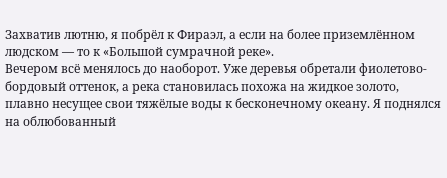Захватив лютню, я побрёл к Фираэл, а если на более приземлённом людском — то к «Большой сумрачной реке».
Вечером всё менялось до наоборот. Уже деревья обретали фиолетово-бордовый оттенок, а река становилась похожа на жидкое золото, плавно несущее свои тяжёлые воды к бесконечному океану. Я поднялся на облюбованный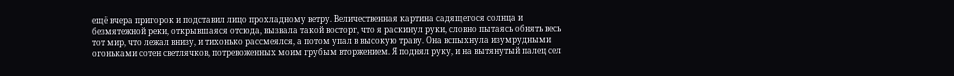ещё вчера пригорок и подставил лицо прохладному ветру. Величественная картина садящегося солнца и безмятежной реки, открывшаяся отсюда, вызвала такой восторг, что я раскинул руки, словно пытаясь обнять весь тот мир, что лежал внизу, и тихонько рассмеялся, а потом упал в высокую траву. Она вспыхнула изумрудными огоньками сотен светлячков, потревоженных моим грубым вторжением. Я поднял руку, и на вытянутый палец сел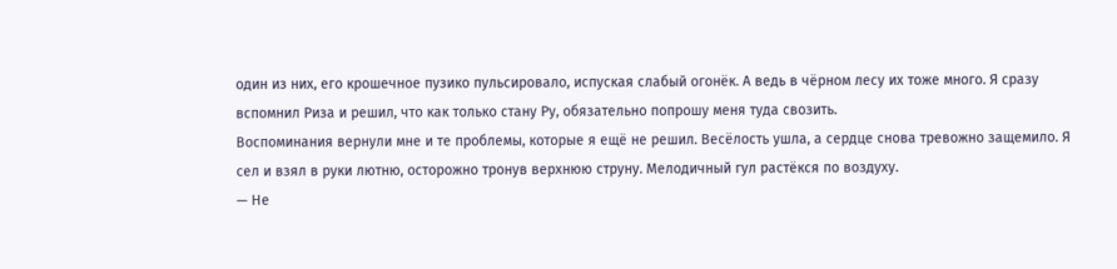один из них, его крошечное пузико пульсировало, испуская слабый огонёк. А ведь в чёрном лесу их тоже много. Я сразу вспомнил Риза и решил, что как только стану Ру, обязательно попрошу меня туда свозить.
Воспоминания вернули мне и те проблемы, которые я ещё не решил. Весёлость ушла, а сердце снова тревожно защемило. Я сел и взял в руки лютню, осторожно тронув верхнюю струну. Мелодичный гул растёкся по воздуху.
— Не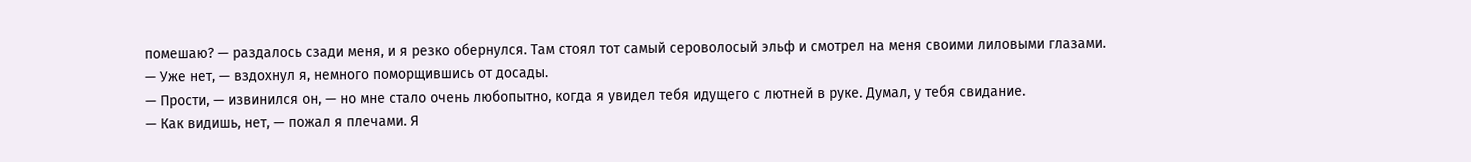помешаю? — раздалось сзади меня, и я резко обернулся. Там стоял тот самый сероволосый эльф и смотрел на меня своими лиловыми глазами.
— Уже нет, — вздохнул я, немного поморщившись от досады.
— Прости, — извинился он, — но мне стало очень любопытно, когда я увидел тебя идущего с лютней в руке. Думал, у тебя свидание.
— Как видишь, нет, — пожал я плечами. Я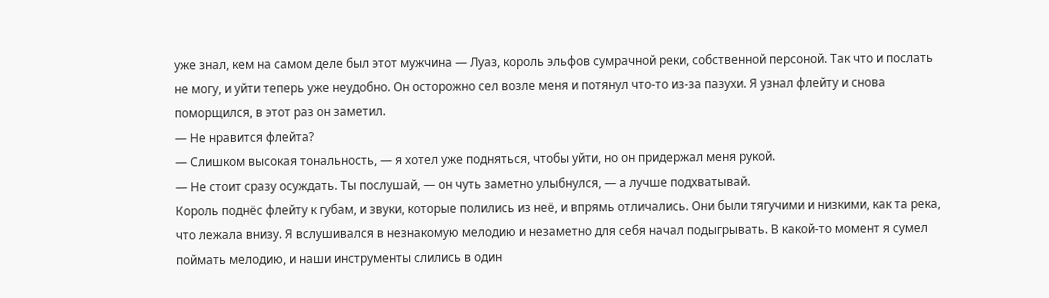уже знал, кем на самом деле был этот мужчина — Луаз, король эльфов сумрачной реки, собственной персоной. Так что и послать не могу, и уйти теперь уже неудобно. Он осторожно сел возле меня и потянул что-то из-за пазухи. Я узнал флейту и снова поморщился, в этот раз он заметил.
— Не нравится флейта?
— Слишком высокая тональность, — я хотел уже подняться, чтобы уйти, но он придержал меня рукой.
— Не стоит сразу осуждать. Ты послушай, — он чуть заметно улыбнулся, — а лучше подхватывай.
Король поднёс флейту к губам, и звуки, которые полились из неё, и впрямь отличались. Они были тягучими и низкими, как та река, что лежала внизу. Я вслушивался в незнакомую мелодию и незаметно для себя начал подыгрывать. В какой-то момент я сумел поймать мелодию, и наши инструменты слились в один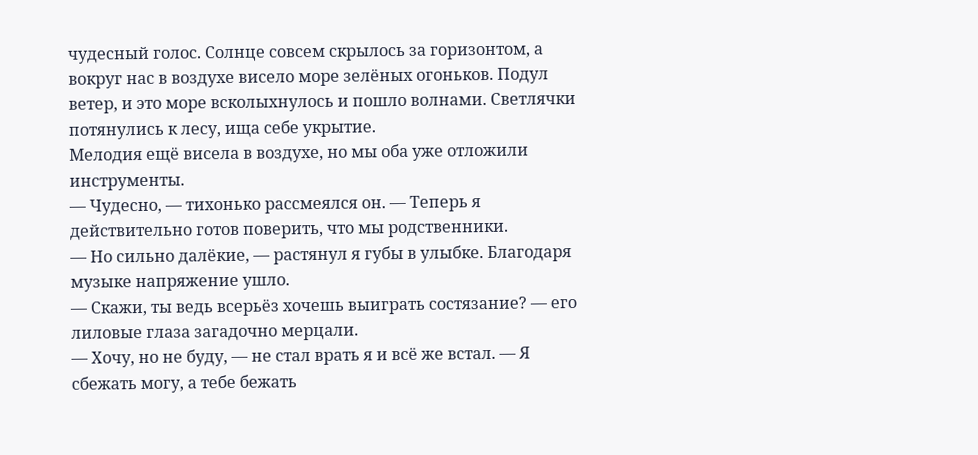чудесный голос. Солнце совсем скрылось за горизонтом, а вокруг нас в воздухе висело море зелёных огоньков. Подул ветер, и это море всколыхнулось и пошло волнами. Светлячки потянулись к лесу, ища себе укрытие.
Мелодия ещё висела в воздухе, но мы оба уже отложили инструменты.
— Чудесно, — тихонько рассмеялся он. — Теперь я действительно готов поверить, что мы родственники.
— Но сильно далёкие, — растянул я губы в улыбке. Благодаря музыке напряжение ушло.
— Скажи, ты ведь всерьёз хочешь выиграть состязание? — его лиловые глаза загадочно мерцали.
— Хочу, но не буду, — не стал врать я и всё же встал. — Я сбежать могу, а тебе бежать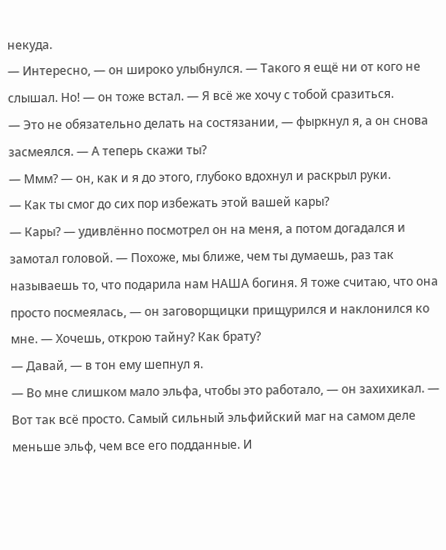некуда.
— Интересно, — он широко улыбнулся. — Такого я ещё ни от кого не слышал. Но! — он тоже встал. — Я всё же хочу с тобой сразиться.
— Это не обязательно делать на состязании, — фыркнул я, а он снова засмеялся. — А теперь скажи ты?
— Ммм? — он, как и я до этого, глубоко вдохнул и раскрыл руки.
— Как ты смог до сих пор избежать этой вашей кары?
— Кары? — удивлённо посмотрел он на меня, а потом догадался и замотал головой. — Похоже, мы ближе, чем ты думаешь, раз так называешь то, что подарила нам НАША богиня. Я тоже считаю, что она просто посмеялась, — он заговорщицки прищурился и наклонился ко мне. — Хочешь, открою тайну? Как брату?
— Давай, — в тон ему шепнул я.
— Во мне слишком мало эльфа, чтобы это работало, — он захихикал. — Вот так всё просто. Самый сильный эльфийский маг на самом деле меньше эльф, чем все его подданные. И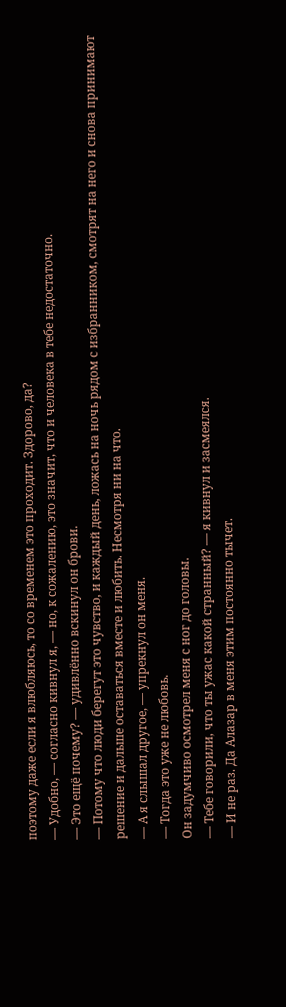поэтому даже если я влюбляюсь, то со временем это проходит. Здорово, да?
— Удобно, — согласно кивнул я, — но, к сожалению, это значит, что и человека в тебе недостаточно.
— Это ещё почему? — удивлённо вскинул он брови.
— Потому что люди берегут это чувство, и каждый день, ложась на ночь рядом с избранником, смотрят на него и снова принимают решение и дальше оставаться вместе и любить. Несмотря ни на что.
— А я слышал другое, — упрекнул он меня.
— Тогда это уже не любовь.
Он задумчиво осмотрел меня с ног до головы.
— Тебе говорили, что ты ужас какой странный? — я кивнул и засмеялся.
— И не раз. Да Алазар в меня этим постоянно тычет.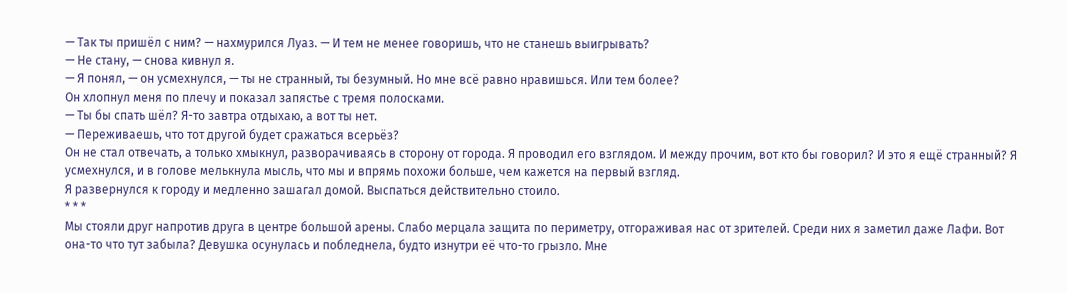— Так ты пришёл с ним? — нахмурился Луаз. — И тем не менее говоришь, что не станешь выигрывать?
— Не стану, — снова кивнул я.
— Я понял, — он усмехнулся, — ты не странный, ты безумный. Но мне всё равно нравишься. Или тем более?
Он хлопнул меня по плечу и показал запястье с тремя полосками.
— Ты бы спать шёл? Я-то завтра отдыхаю, а вот ты нет.
— Переживаешь, что тот другой будет сражаться всерьёз?
Он не стал отвечать, а только хмыкнул, разворачиваясь в сторону от города. Я проводил его взглядом. И между прочим, вот кто бы говорил? И это я ещё странный? Я усмехнулся, и в голове мелькнула мысль, что мы и впрямь похожи больше, чем кажется на первый взгляд.
Я развернулся к городу и медленно зашагал домой. Выспаться действительно стоило.
* * *
Мы стояли друг напротив друга в центре большой арены. Слабо мерцала защита по периметру, отгораживая нас от зрителей. Среди них я заметил даже Лафи. Вот она-то что тут забыла? Девушка осунулась и побледнела, будто изнутри её что-то грызло. Мне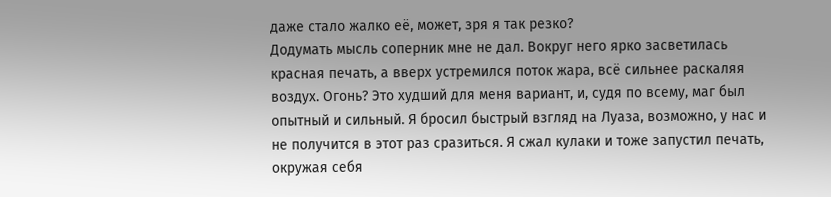даже стало жалко её, может, зря я так резко?
Додумать мысль соперник мне не дал. Вокруг него ярко засветилась красная печать, а вверх устремился поток жара, всё сильнее раскаляя воздух. Огонь? Это худший для меня вариант, и, судя по всему, маг был опытный и сильный. Я бросил быстрый взгляд на Луаза, возможно, у нас и не получится в этот раз сразиться. Я сжал кулаки и тоже запустил печать, окружая себя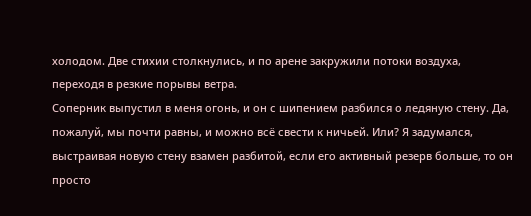холодом. Две стихии столкнулись, и по арене закружили потоки воздуха, переходя в резкие порывы ветра.
Соперник выпустил в меня огонь, и он с шипением разбился о ледяную стену. Да, пожалуй, мы почти равны, и можно всё свести к ничьей. Или? Я задумался, выстраивая новую стену взамен разбитой, если его активный резерв больше, то он просто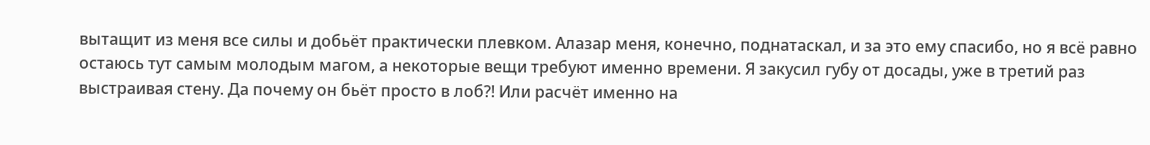вытащит из меня все силы и добьёт практически плевком. Алазар меня, конечно, поднатаскал, и за это ему спасибо, но я всё равно остаюсь тут самым молодым магом, а некоторые вещи требуют именно времени. Я закусил губу от досады, уже в третий раз выстраивая стену. Да почему он бьёт просто в лоб?! Или расчёт именно на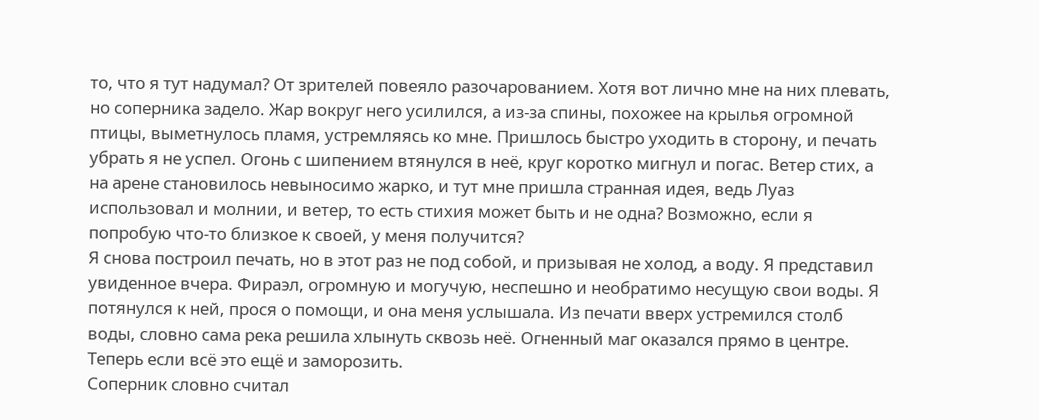то, что я тут надумал? От зрителей повеяло разочарованием. Хотя вот лично мне на них плевать, но соперника задело. Жар вокруг него усилился, а из-за спины, похожее на крылья огромной птицы, выметнулось пламя, устремляясь ко мне. Пришлось быстро уходить в сторону, и печать убрать я не успел. Огонь с шипением втянулся в неё, круг коротко мигнул и погас. Ветер стих, а на арене становилось невыносимо жарко, и тут мне пришла странная идея, ведь Луаз использовал и молнии, и ветер, то есть стихия может быть и не одна? Возможно, если я попробую что-то близкое к своей, у меня получится?
Я снова построил печать, но в этот раз не под собой, и призывая не холод, а воду. Я представил увиденное вчера. Фираэл, огромную и могучую, неспешно и необратимо несущую свои воды. Я потянулся к ней, прося о помощи, и она меня услышала. Из печати вверх устремился столб воды, словно сама река решила хлынуть сквозь неё. Огненный маг оказался прямо в центре. Теперь если всё это ещё и заморозить.
Соперник словно считал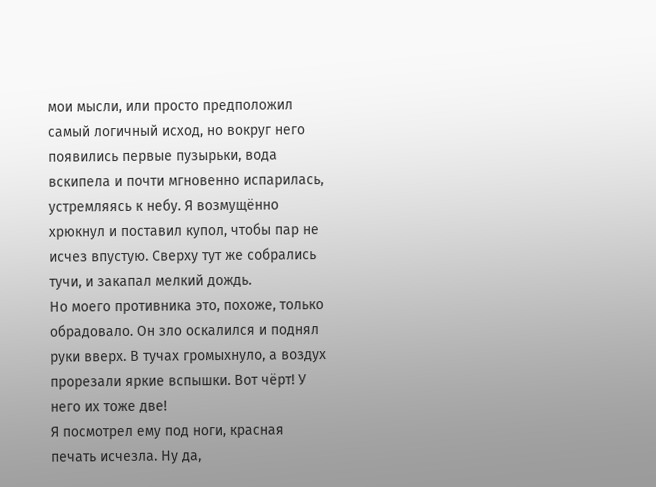мои мысли, или просто предположил самый логичный исход, но вокруг него появились первые пузырьки, вода вскипела и почти мгновенно испарилась, устремляясь к небу. Я возмущённо хрюкнул и поставил купол, чтобы пар не исчез впустую. Сверху тут же собрались тучи, и закапал мелкий дождь.
Но моего противника это, похоже, только обрадовало. Он зло оскалился и поднял руки вверх. В тучах громыхнуло, а воздух прорезали яркие вспышки. Вот чёрт! У него их тоже две!
Я посмотрел ему под ноги, красная печать исчезла. Ну да,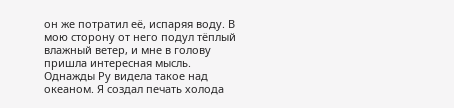он же потратил её, испаряя воду. В мою сторону от него подул тёплый влажный ветер, и мне в голову пришла интересная мысль. Однажды Ру видела такое над океаном. Я создал печать холода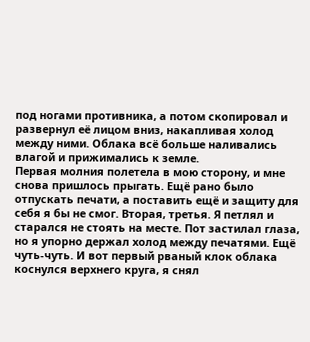под ногами противника, а потом скопировал и развернул её лицом вниз, накапливая холод между ними. Облака всё больше наливались влагой и прижимались к земле.
Первая молния полетела в мою сторону, и мне снова пришлось прыгать. Ещё рано было отпускать печати, а поставить ещё и защиту для себя я бы не смог. Вторая, третья. Я петлял и старался не стоять на месте. Пот застилал глаза, но я упорно держал холод между печатями. Ещё чуть-чуть. И вот первый рваный клок облака коснулся верхнего круга, я снял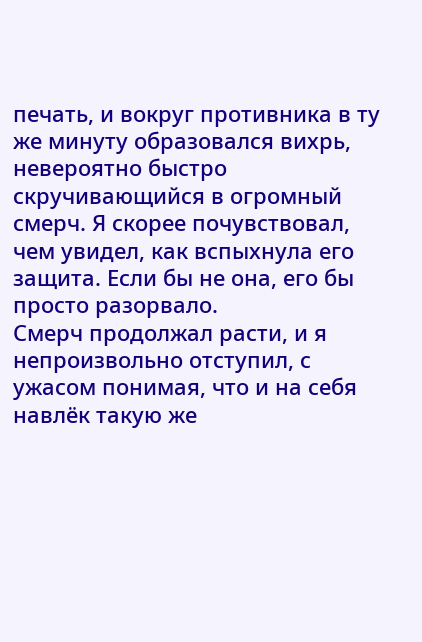печать, и вокруг противника в ту же минуту образовался вихрь, невероятно быстро скручивающийся в огромный смерч. Я скорее почувствовал, чем увидел, как вспыхнула его защита. Если бы не она, его бы просто разорвало.
Смерч продолжал расти, и я непроизвольно отступил, с ужасом понимая, что и на себя навлёк такую же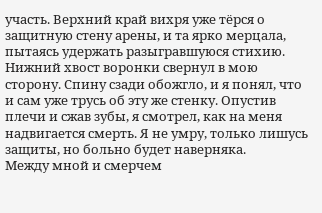участь. Верхний край вихря уже тёрся о защитную стену арены, и та ярко мерцала, пытаясь удержать разыгравшуюся стихию. Нижний хвост воронки свернул в мою сторону. Спину сзади обожгло, и я понял, что и сам уже трусь об эту же стенку. Опустив плечи и сжав зубы, я смотрел, как на меня надвигается смерть. Я не умру, только лишусь защиты, но больно будет наверняка.
Между мной и смерчем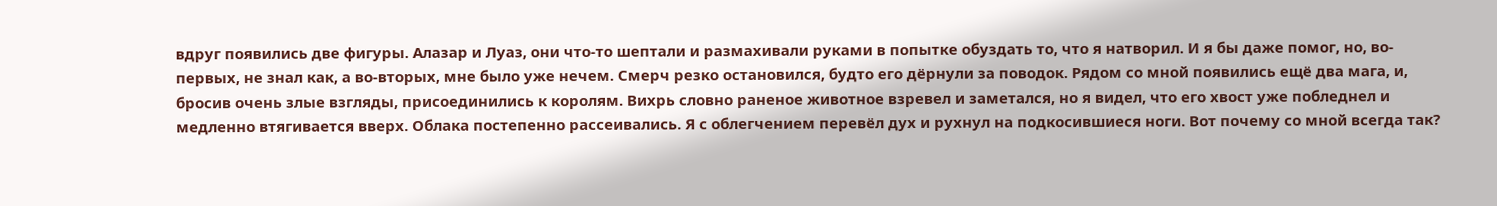вдруг появились две фигуры. Алазар и Луаз, они что-то шептали и размахивали руками в попытке обуздать то, что я натворил. И я бы даже помог, но, во-первых, не знал как, а во-вторых, мне было уже нечем. Смерч резко остановился, будто его дёрнули за поводок. Рядом со мной появились ещё два мага, и, бросив очень злые взгляды, присоединились к королям. Вихрь словно раненое животное взревел и заметался, но я видел, что его хвост уже побледнел и медленно втягивается вверх. Облака постепенно рассеивались. Я с облегчением перевёл дух и рухнул на подкосившиеся ноги. Вот почему со мной всегда так?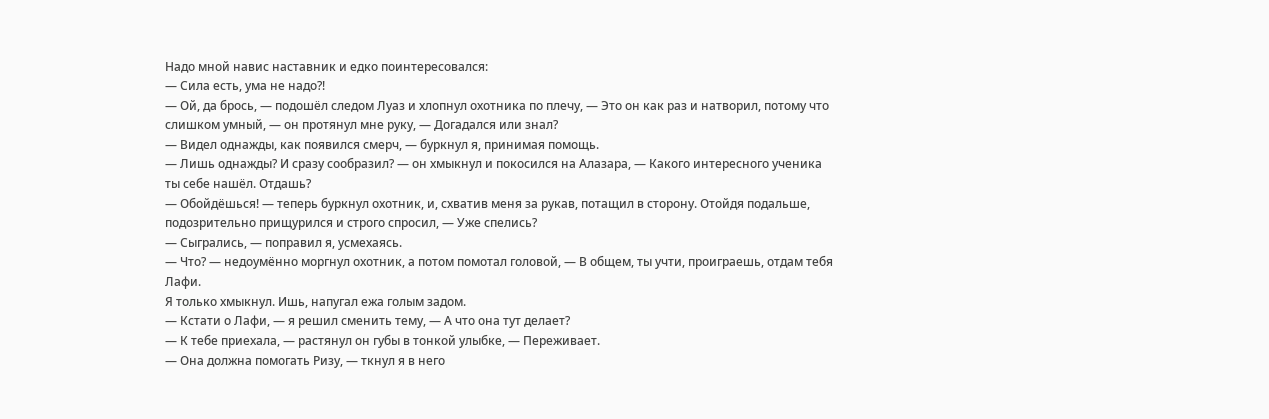Надо мной навис наставник и едко поинтересовался:
— Сила есть, ума не надо?!
— Ой, да брось, — подошёл следом Луаз и хлопнул охотника по плечу, — Это он как раз и натворил, потому что слишком умный, — он протянул мне руку, — Догадался или знал?
— Видел однажды, как появился смерч, — буркнул я, принимая помощь.
— Лишь однажды? И сразу сообразил? — он хмыкнул и покосился на Алазара, — Какого интересного ученика ты себе нашёл. Отдашь?
— Обойдёшься! — теперь буркнул охотник, и, схватив меня за рукав, потащил в сторону. Отойдя подальше, подозрительно прищурился и строго спросил, — Уже спелись?
— Сыгрались, — поправил я, усмехаясь.
— Что? — недоумённо моргнул охотник, а потом помотал головой, — В общем, ты учти, проиграешь, отдам тебя Лафи.
Я только хмыкнул. Ишь, напугал ежа голым задом.
— Кстати о Лафи, — я решил сменить тему, — А что она тут делает?
— К тебе приехала, — растянул он губы в тонкой улыбке, — Переживает.
— Она должна помогать Ризу, — ткнул я в него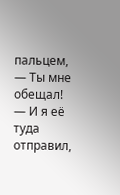пальцем, — Ты мне обещал!
— И я её туда отправил,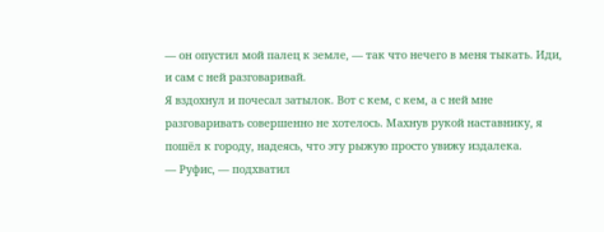— он опустил мой палец к земле, — так что нечего в меня тыкать. Иди, и сам с ней разговаривай.
Я вздохнул и почесал затылок. Вот с кем, с кем, а с ней мне разговаривать совершенно не хотелось. Махнув рукой наставнику, я пошёл к городу, надеясь, что эту рыжую просто увижу издалека.
— Руфис, — подхватил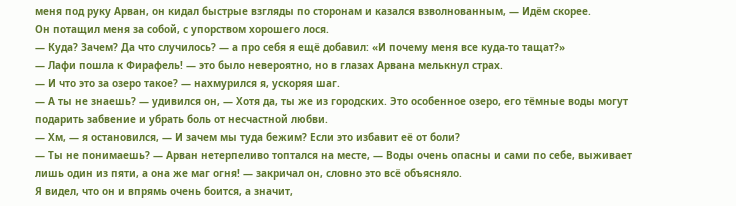меня под руку Арван, он кидал быстрые взгляды по сторонам и казался взволнованным, — Идём скорее.
Он потащил меня за собой, с упорством хорошего лося.
— Куда? Зачем? Да что случилось? — а про себя я ещё добавил: «И почему меня все куда-то тащат?»
— Лафи пошла к Фирафель! — это было невероятно, но в глазах Арвана мелькнул страх.
— И что это за озеро такое? — нахмурился я, ускоряя шаг.
— А ты не знаешь? — удивился он, — Хотя да, ты же из городских. Это особенное озеро, его тёмные воды могут подарить забвение и убрать боль от несчастной любви.
— Хм, — я остановился, — И зачем мы туда бежим? Если это избавит её от боли?
— Ты не понимаешь? — Арван нетерпеливо топтался на месте, — Воды очень опасны и сами по себе, выживает лишь один из пяти, а она же маг огня! — закричал он, словно это всё объясняло.
Я видел, что он и впрямь очень боится, а значит,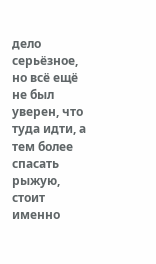дело серьёзное, но всё ещё не был уверен, что туда идти, а тем более спасать рыжую, стоит именно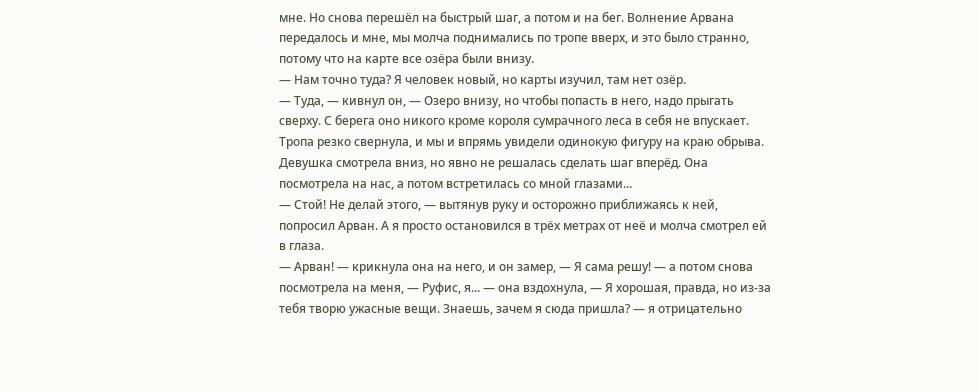мне. Но снова перешёл на быстрый шаг, а потом и на бег. Волнение Арвана передалось и мне, мы молча поднимались по тропе вверх, и это было странно, потому что на карте все озёра были внизу.
— Нам точно туда? Я человек новый, но карты изучил, там нет озёр.
— Туда, — кивнул он, — Озеро внизу, но чтобы попасть в него, надо прыгать сверху. С берега оно никого кроме короля сумрачного леса в себя не впускает.
Тропа резко свернула, и мы и впрямь увидели одинокую фигуру на краю обрыва. Девушка смотрела вниз, но явно не решалась сделать шаг вперёд. Она посмотрела на нас, а потом встретилась со мной глазами...
— Стой! Не делай этого, — вытянув руку и осторожно приближаясь к ней, попросил Арван. А я просто остановился в трёх метрах от неё и молча смотрел ей в глаза.
— Арван! — крикнула она на него, и он замер, — Я сама решу! — а потом снова посмотрела на меня, — Руфис, я... — она вздохнула, — Я хорошая, правда, но из-за тебя творю ужасные вещи. Знаешь, зачем я сюда пришла? — я отрицательно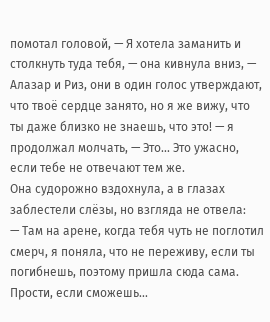помотал головой, — Я хотела заманить и столкнуть туда тебя, — она кивнула вниз, — Алазар и Риз, они в один голос утверждают, что твоё сердце занято, но я же вижу, что ты даже близко не знаешь, что это! — я продолжал молчать, — Это... Это ужасно, если тебе не отвечают тем же.
Она судорожно вздохнула, а в глазах заблестели слёзы, но взгляда не отвела:
— Там на арене, когда тебя чуть не поглотил смерч, я поняла, что не переживу, если ты погибнешь, поэтому пришла сюда сама. Прости, если сможешь...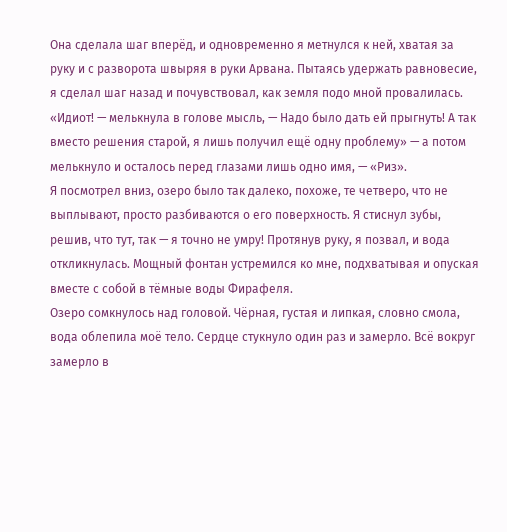Она сделала шаг вперёд, и одновременно я метнулся к ней, хватая за руку и с разворота швыряя в руки Арвана. Пытаясь удержать равновесие, я сделал шаг назад и почувствовал, как земля подо мной провалилась.
«Идиот! — мелькнула в голове мысль, — Надо было дать ей прыгнуть! А так вместо решения старой, я лишь получил ещё одну проблему» — а потом мелькнуло и осталось перед глазами лишь одно имя, — «Риз».
Я посмотрел вниз, озеро было так далеко, похоже, те четверо, что не выплывают, просто разбиваются о его поверхность. Я стиснул зубы, решив, что тут, так — я точно не умру! Протянув руку, я позвал, и вода откликнулась. Мощный фонтан устремился ко мне, подхватывая и опуская вместе с собой в тёмные воды Фирафеля.
Озеро сомкнулось над головой. Чёрная, густая и липкая, словно смола, вода облепила моё тело. Сердце стукнуло один раз и замерло. Всё вокруг замерло в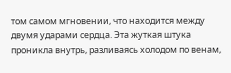том самом мгновении, что находится между двумя ударами сердца. Эта жуткая штука проникла внутрь, разливаясь холодом по венам,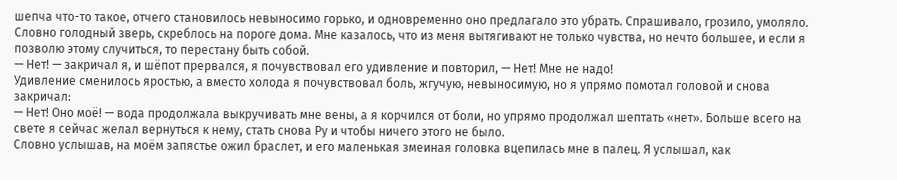шепча что-то такое, отчего становилось невыносимо горько, и одновременно оно предлагало это убрать. Спрашивало, грозило, умоляло. Словно голодный зверь, скреблось на пороге дома. Мне казалось, что из меня вытягивают не только чувства, но нечто большее, и если я позволю этому случиться, то перестану быть собой.
— Нет! — закричал я, и шёпот прервался, я почувствовал его удивление и повторил, — Нет! Мне не надо!
Удивление сменилось яростью, а вместо холода я почувствовал боль, жгучую, невыносимую, но я упрямо помотал головой и снова закричал:
— Нет! Оно моё! — вода продолжала выкручивать мне вены, а я корчился от боли, но упрямо продолжал шептать «нет». Больше всего на свете я сейчас желал вернуться к нему, стать снова Ру и чтобы ничего этого не было.
Словно услышав, на моём запястье ожил браслет, и его маленькая змеиная головка вцепилась мне в палец. Я услышал, как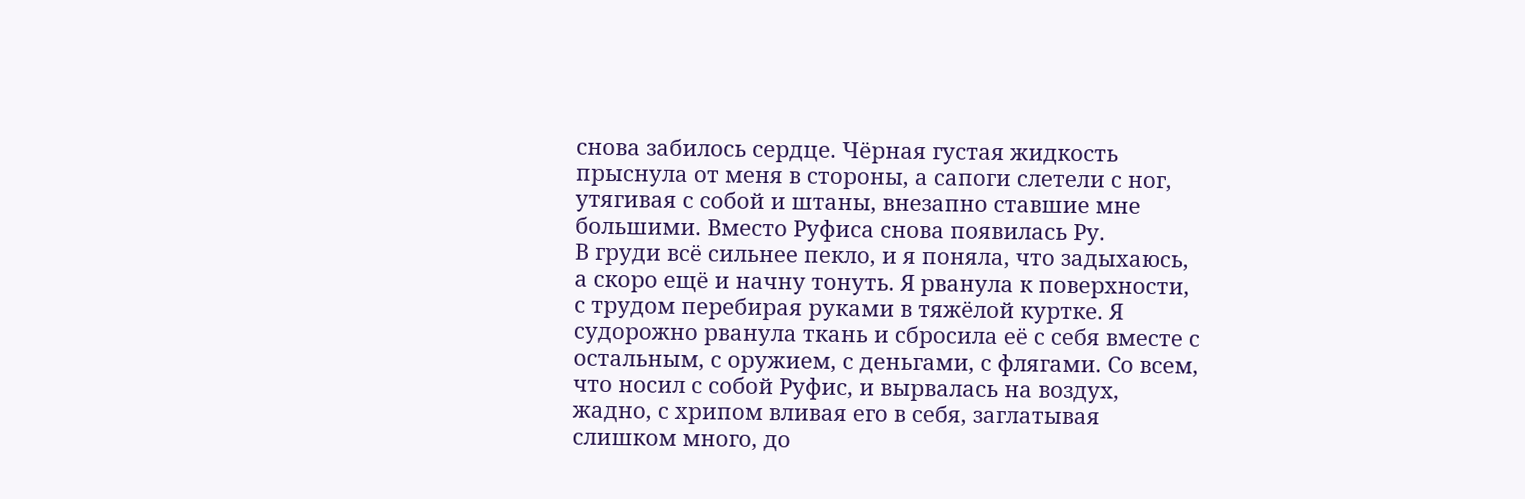снова забилось сердце. Чёрная густая жидкость прыснула от меня в стороны, а сапоги слетели с ног, утягивая с собой и штаны, внезапно ставшие мне большими. Вместо Руфиса снова появилась Ру.
В груди всё сильнее пекло, и я поняла, что задыхаюсь, а скоро ещё и начну тонуть. Я рванула к поверхности, с трудом перебирая руками в тяжёлой куртке. Я судорожно рванула ткань и сбросила её с себя вместе с остальным, с оружием, с деньгами, с флягами. Со всем, что носил с собой Руфис, и вырвалась на воздух, жадно, с хрипом вливая его в себя, заглатывая слишком много, до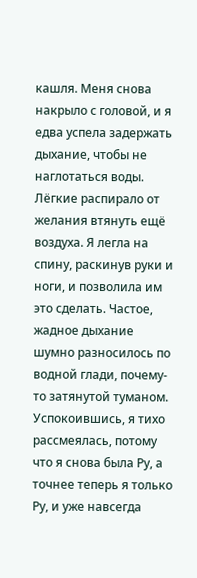кашля. Меня снова накрыло с головой, и я едва успела задержать дыхание, чтобы не наглотаться воды. Лёгкие распирало от желания втянуть ещё воздуха. Я легла на спину, раскинув руки и ноги, и позволила им это сделать. Частое, жадное дыхание шумно разносилось по водной глади, почему-то затянутой туманом.
Успокоившись, я тихо рассмеялась, потому что я снова была Ру, а точнее теперь я только Ру, и уже навсегда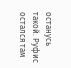останусь такой. Руфис остался там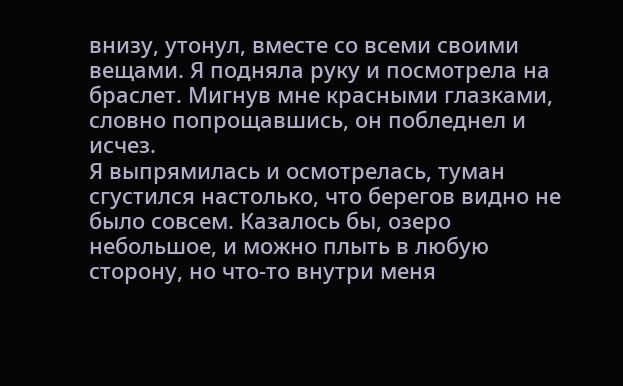внизу, утонул, вместе со всеми своими вещами. Я подняла руку и посмотрела на браслет. Мигнув мне красными глазками, словно попрощавшись, он побледнел и исчез.
Я выпрямилась и осмотрелась, туман сгустился настолько, что берегов видно не было совсем. Казалось бы, озеро небольшое, и можно плыть в любую сторону, но что-то внутри меня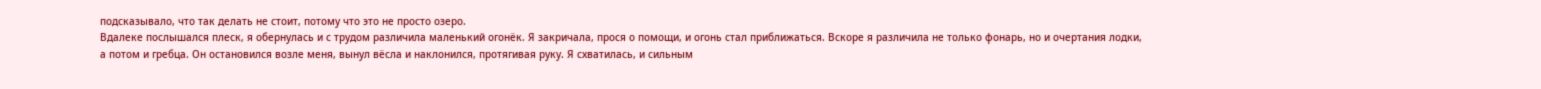подсказывало, что так делать не стоит, потому что это не просто озеро.
Вдалеке послышался плеск, я обернулась и с трудом различила маленький огонёк. Я закричала, прося о помощи, и огонь стал приближаться. Вскоре я различила не только фонарь, но и очертания лодки, а потом и гребца. Он остановился возле меня, вынул вёсла и наклонился, протягивая руку. Я схватилась, и сильным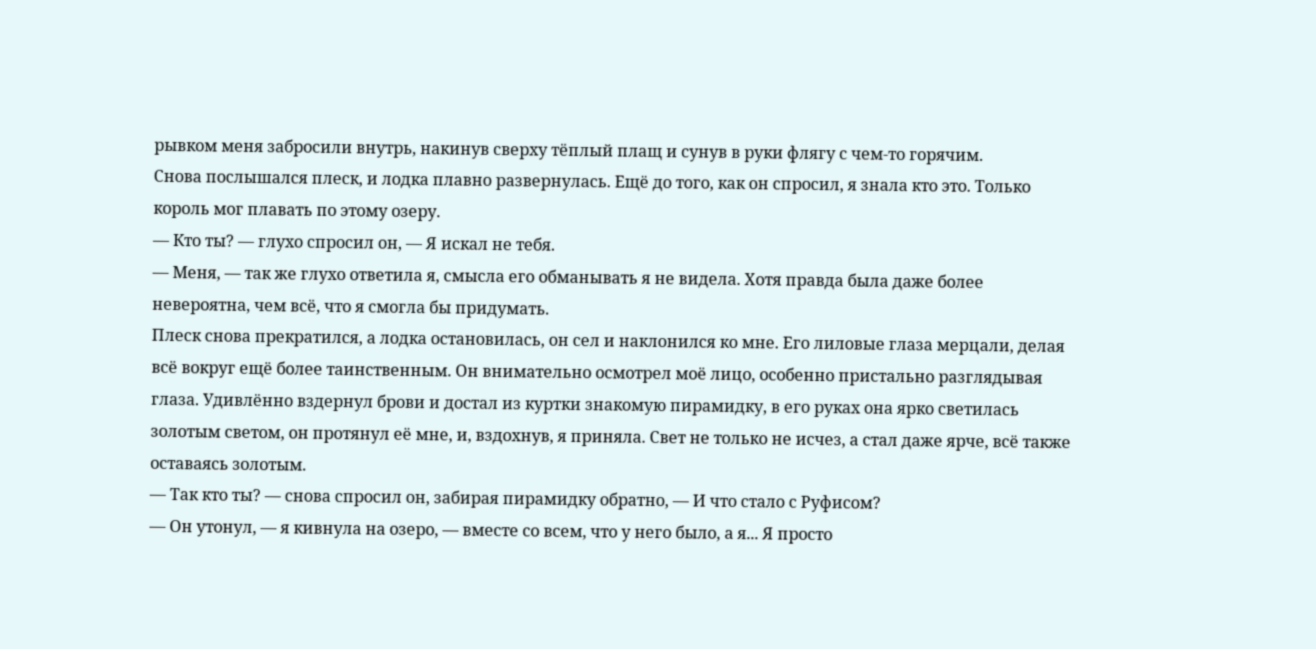рывком меня забросили внутрь, накинув сверху тёплый плащ и сунув в руки флягу с чем-то горячим.
Снова послышался плеск, и лодка плавно развернулась. Ещё до того, как он спросил, я знала кто это. Только король мог плавать по этому озеру.
— Кто ты? — глухо спросил он, — Я искал не тебя.
— Меня, — так же глухо ответила я, смысла его обманывать я не видела. Хотя правда была даже более невероятна, чем всё, что я смогла бы придумать.
Плеск снова прекратился, а лодка остановилась, он сел и наклонился ко мне. Его лиловые глаза мерцали, делая всё вокруг ещё более таинственным. Он внимательно осмотрел моё лицо, особенно пристально разглядывая глаза. Удивлённо вздернул брови и достал из куртки знакомую пирамидку, в его руках она ярко светилась золотым светом, он протянул её мне, и, вздохнув, я приняла. Свет не только не исчез, а стал даже ярче, всё также оставаясь золотым.
— Так кто ты? — снова спросил он, забирая пирамидку обратно, — И что стало с Руфисом?
— Он утонул, — я кивнула на озеро, — вместе со всем, что у него было, а я... Я просто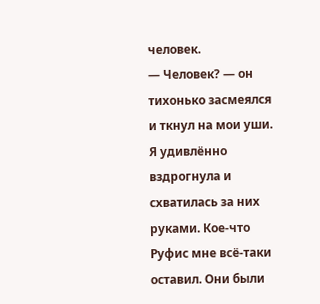человек.
— Человек? — он тихонько засмеялся и ткнул на мои уши. Я удивлённо вздрогнула и схватилась за них руками. Кое-что Руфис мне всё-таки оставил. Они были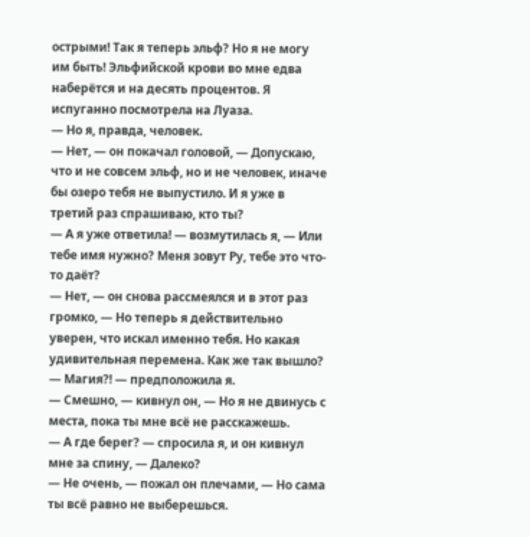острыми! Так я теперь эльф? Но я не могу им быть! Эльфийской крови во мне едва наберётся и на десять процентов. Я испуганно посмотрела на Луаза.
— Но я, правда, человек.
— Нет, — он покачал головой, — Допускаю, что и не совсем эльф, но и не человек, иначе бы озеро тебя не выпустило. И я уже в третий раз спрашиваю, кто ты?
— А я уже ответила! — возмутилась я, — Или тебе имя нужно? Меня зовут Ру, тебе это что-то даёт?
— Нет, — он снова рассмеялся и в этот раз громко, — Но теперь я действительно уверен, что искал именно тебя. Но какая удивительная перемена. Как же так вышло?
— Магия?! — предположила я.
— Смешно, — кивнул он, — Но я не двинусь с места, пока ты мне всё не расскажешь.
— А где берег? — спросила я, и он кивнул мне за спину, — Далеко?
— Не очень, — пожал он плечами, — Но сама ты всё равно не выберешься.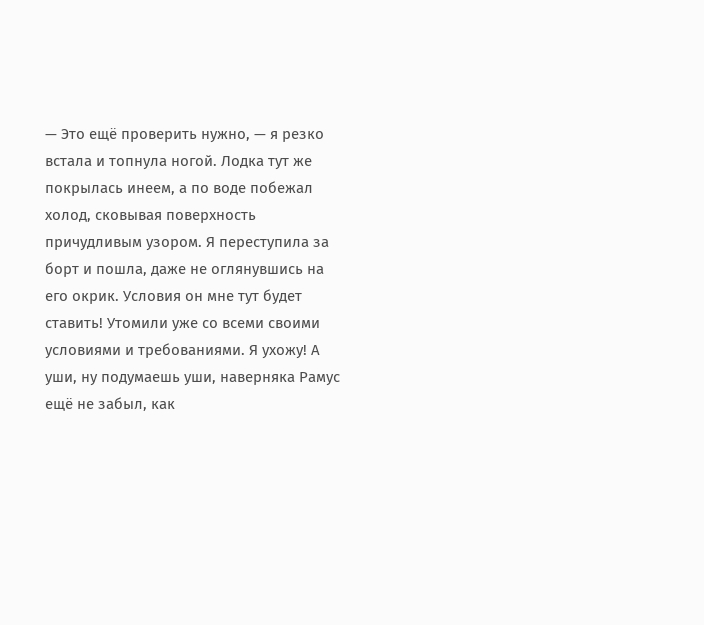— Это ещё проверить нужно, — я резко встала и топнула ногой. Лодка тут же покрылась инеем, а по воде побежал холод, сковывая поверхность причудливым узором. Я переступила за борт и пошла, даже не оглянувшись на его окрик. Условия он мне тут будет ставить! Утомили уже со всеми своими условиями и требованиями. Я ухожу! А уши, ну подумаешь уши, наверняка Рамус ещё не забыл, как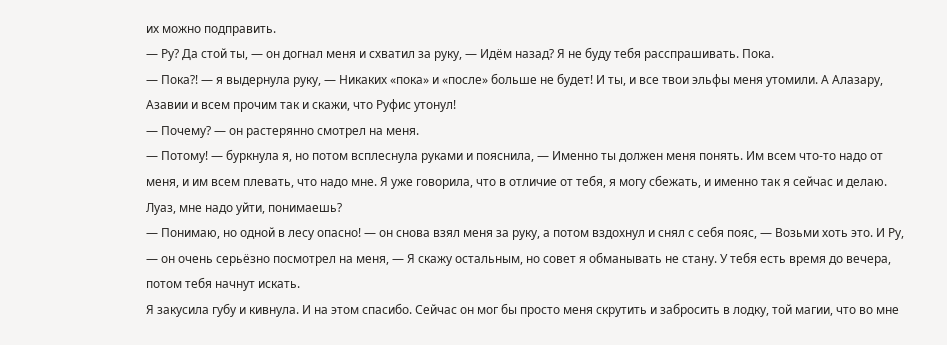их можно подправить.
— Ру? Да стой ты, — он догнал меня и схватил за руку, — Идём назад? Я не буду тебя расспрашивать. Пока.
— Пока?! — я выдернула руку, — Никаких «пока» и «после» больше не будет! И ты, и все твои эльфы меня утомили. А Алазару, Азавии и всем прочим так и скажи, что Руфис утонул!
— Почему? — он растерянно смотрел на меня.
— Потому! — буркнула я, но потом всплеснула руками и пояснила, — Именно ты должен меня понять. Им всем что-то надо от меня, и им всем плевать, что надо мне. Я уже говорила, что в отличие от тебя, я могу сбежать, и именно так я сейчас и делаю. Луаз, мне надо уйти, понимаешь?
— Понимаю, но одной в лесу опасно! — он снова взял меня за руку, а потом вздохнул и снял с себя пояс, — Возьми хоть это. И Ру, — он очень серьёзно посмотрел на меня, — Я скажу остальным, но совет я обманывать не стану. У тебя есть время до вечера, потом тебя начнут искать.
Я закусила губу и кивнула. И на этом спасибо. Сейчас он мог бы просто меня скрутить и забросить в лодку, той магии, что во мне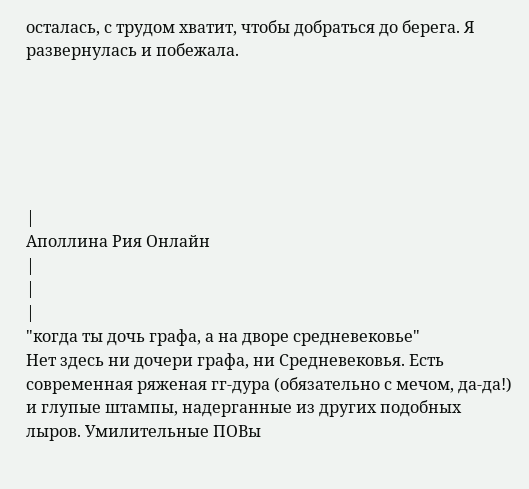осталась, с трудом хватит, чтобы добраться до берега. Я развернулась и побежала.






|
Аполлина Рия Онлайн
|
|
|
"когда ты дочь графа, а на дворе средневековье"
Нет здесь ни дочери графа, ни Средневековья. Есть современная ряженая гг-дура (обязательно с мечом, да-да!) и глупые штампы, надерганные из других подобных лыров. Умилительные ПОВы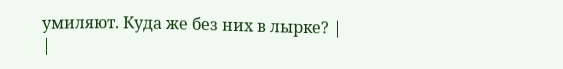умиляют. Куда же без них в лырке? |
|